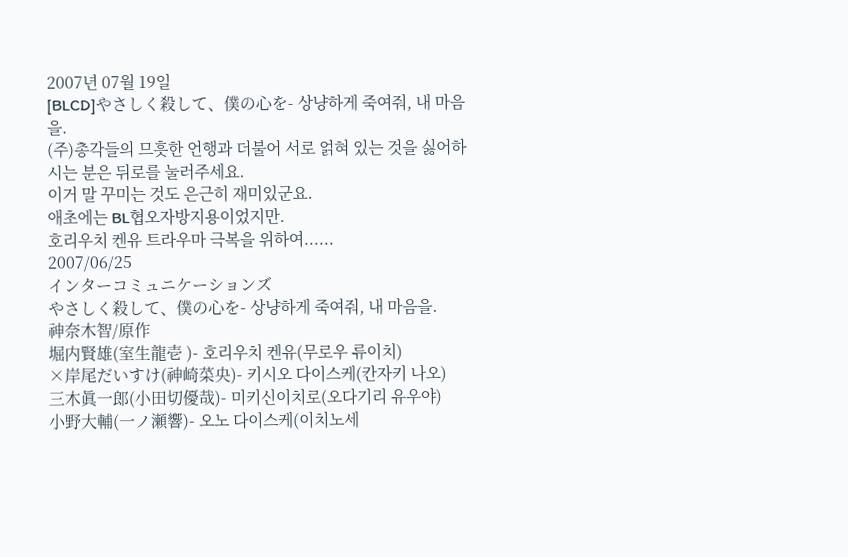2007년 07월 19일
[BLCD]やさしく殺して、僕の心を- 상냥하게 죽여줘, 내 마음을.
(주)총각들의 므흣한 언행과 더불어 서로 얽혀 있는 것을 싫어하시는 분은 뒤로를 눌러주세요.
이거 말 꾸미는 것도 은근히 재미있군요.
애초에는 BL협오자방지용이었지만.
호리우치 켄유 트라우마 극복을 위하여......
2007/06/25
インターコミュニケーションズ
やさしく殺して、僕の心を- 상냥하게 죽여줘, 내 마음을.
神奈木智/原作
堀内賢雄(室生龍壱 )- 호리우치 켄유(무로우 류이치)
×岸尾だいすけ(神崎菜央)- 키시오 다이스케(칸자키 나오)
三木眞一郎(小田切優哉)- 미키신이치로(오다기리 유우야)
小野大輔(一ノ瀬響)- 오노 다이스케(이치노세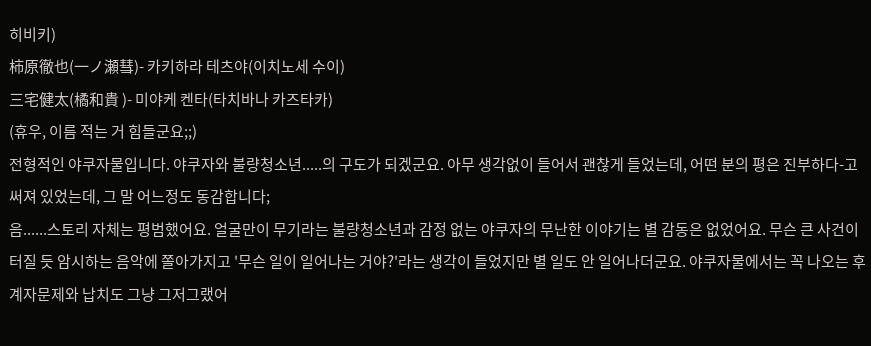히비키)
柿原徹也(一ノ瀬彗)- 카키하라 테츠야(이치노세 수이)
三宅健太(橘和貴 )- 미야케 켄타(타치바나 카즈타카)
(휴우, 이름 적는 거 힘들군요;;)
전형적인 야쿠자물입니다. 야쿠자와 불량청소년.....의 구도가 되겠군요. 아무 생각없이 들어서 괜찮게 들었는데, 어떤 분의 평은 진부하다-고 써져 있었는데, 그 말 어느정도 동감합니다;
음......스토리 자체는 평범했어요. 얼굴만이 무기라는 불량청소년과 감정 없는 야쿠자의 무난한 이야기는 별 감동은 없었어요. 무슨 큰 사건이 터질 듯 암시하는 음악에 쫄아가지고 '무슨 일이 일어나는 거야?'라는 생각이 들었지만 별 일도 안 일어나더군요. 야쿠자물에서는 꼭 나오는 후계자문제와 납치도 그냥 그저그랬어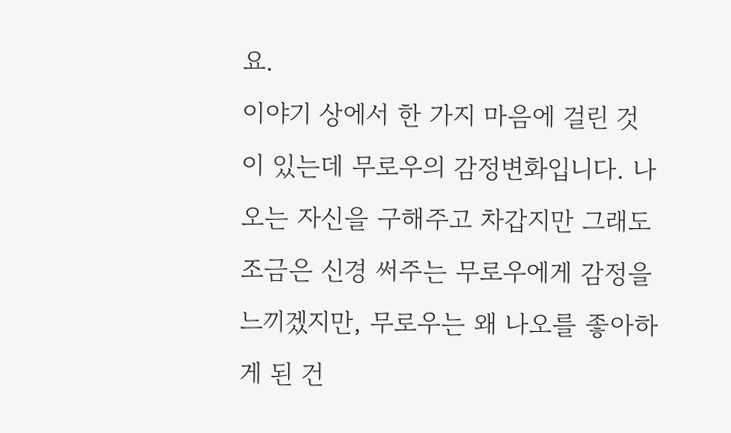요.
이야기 상에서 한 가지 마음에 걸린 것이 있는데 무로우의 감정변화입니다. 나오는 자신을 구해주고 차갑지만 그래도 조금은 신경 써주는 무로우에게 감정을 느끼겠지만, 무로우는 왜 나오를 좋아하게 된 건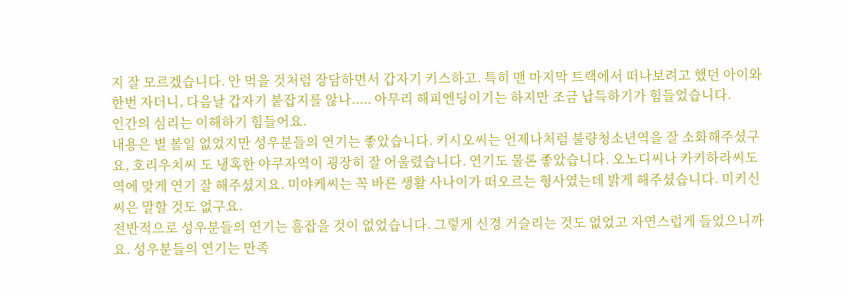지 잘 모르겠습니다. 안 먹을 것처럼 장담하면서 갑자기 키스하고. 특히 맨 마지막 트랙에서 떠나보려고 했던 아이와 한번 자더니, 다음날 갑자기 붙잡지를 않나..... 아무리 해피엔딩이기는 하지만 조금 납득하기가 힘들었습니다.
인간의 심리는 이해하기 힘들어요.
내용은 별 볼일 없었지만 성우분들의 연기는 좋았습니다. 키시오씨는 언제나처럼 불량청소년역을 잘 소화해주셨구요, 호리우치씨 도 냉혹한 야쿠자역이 굉장히 잘 어울렸습니다. 연기도 물론 좋았습니다. 오노디씨나 카키하라씨도 역에 맞게 연기 잘 해주셨지요. 미야케씨는 꼭 바른 생활 사나이가 떠오르는 형사였는데 밝게 해주셨습니다. 미키신씨은 말할 것도 없구요.
전반적으로 성우분들의 연기는 흠잡을 것이 없었습니다. 그렇게 신경 거슬리는 것도 없었고 자연스럽게 들었으니까요. 성우분들의 연기는 만족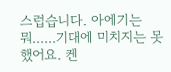스럽습니다. 아에기는 뭐......기대에 미치지는 못했어요. 켄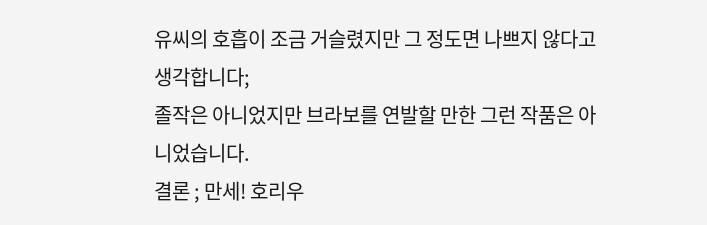유씨의 호흡이 조금 거슬렸지만 그 정도면 나쁘지 않다고 생각합니다;
졸작은 아니었지만 브라보를 연발할 만한 그런 작품은 아니었습니다.
결론 ; 만세! 호리우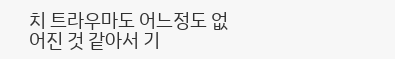치 트라우마도 어느정도 없어진 것 같아서 기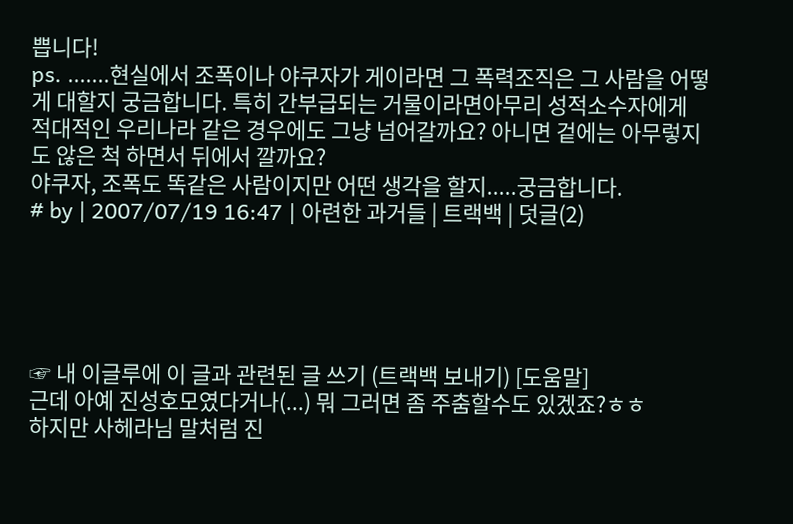쁩니다!
ps. .......현실에서 조폭이나 야쿠자가 게이라면 그 폭력조직은 그 사람을 어떻게 대할지 궁금합니다. 특히 간부급되는 거물이라면아무리 성적소수자에게 적대적인 우리나라 같은 경우에도 그냥 넘어갈까요? 아니면 겉에는 아무렇지도 않은 척 하면서 뒤에서 깔까요?
야쿠자, 조폭도 똑같은 사람이지만 어떤 생각을 할지.....궁금합니다.
# by | 2007/07/19 16:47 | 아련한 과거들 | 트랙백 | 덧글(2)





☞ 내 이글루에 이 글과 관련된 글 쓰기 (트랙백 보내기) [도움말]
근데 아예 진성호모였다거나(...) 뭐 그러면 좀 주춤할수도 있겠죠?ㅎㅎ
하지만 사헤라님 말처럼 진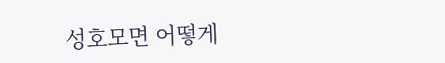성호모면 어떻게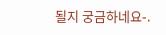될지 궁금하네요-.